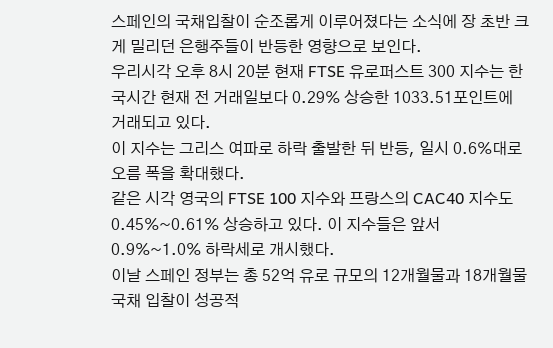스페인의 국채입찰이 순조롭게 이루어졌다는 소식에 장 초반 크게 밀리던 은행주들이 반등한 영향으로 보인다.
우리시각 오후 8시 20분 현재 FTSE 유로퍼스트 300 지수는 한국시간 현재 전 거래일보다 0.29% 상승한 1033.51포인트에 거래되고 있다.
이 지수는 그리스 여파로 하락 출발한 뒤 반등, 일시 0.6%대로 오름 폭을 확대했다.
같은 시각 영국의 FTSE 100 지수와 프랑스의 CAC40 지수도 0.45%~0.61% 상승하고 있다. 이 지수들은 앞서 0.9%~1.0% 하락세로 개시했다.
이날 스페인 정부는 총 52억 유로 규모의 12개월물과 18개월물 국채 입찰이 성공적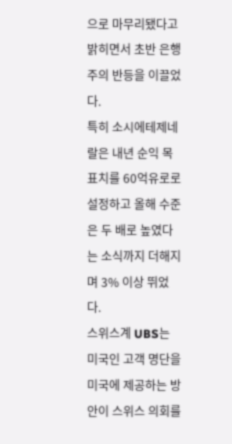으로 마무리됐다고 밝히면서 초반 은행주의 반등을 이끌었다.
특히 소시에테제네랄은 내년 순익 목표치를 60억유로로 설정하고 올해 수준은 두 배로 높였다는 소식까지 더해지며 3% 이상 뛰었다.
스위스계 UBS는 미국인 고객 명단을 미국에 제공하는 방안이 스위스 의회를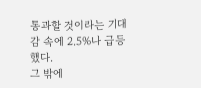통과할 것이라는 기대감 속에 2.5%나 급등했다.
그 밖에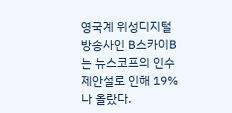영국계 위성디지털 방송사인 B스카이B는 뉴스코프의 인수 제안설로 인해 19%나 올랐다.